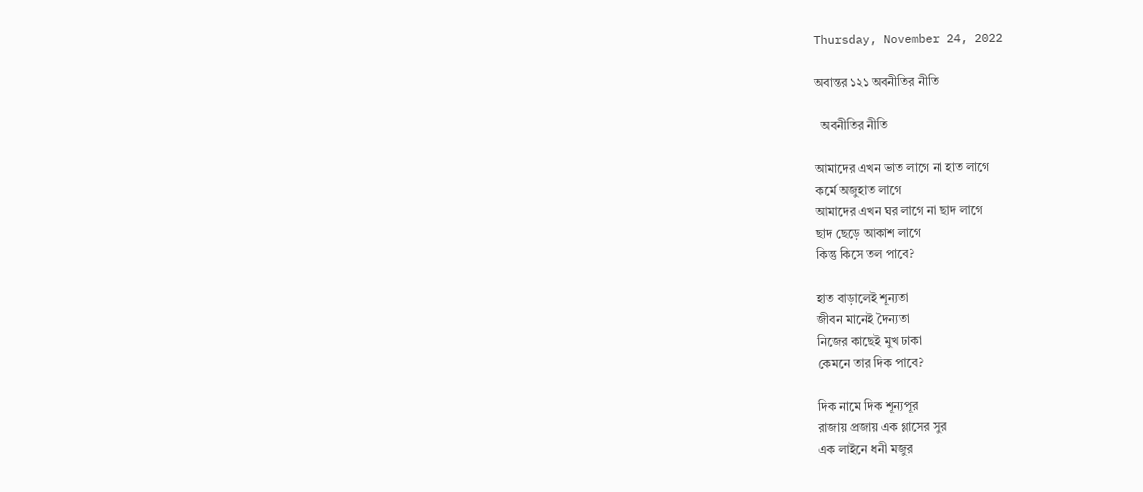Thursday, November 24, 2022

অবান্তর ১২১ অবনীতির নীতি

  অবনীতির নীতি

আমাদের এখন ভাত লাগে না হাত লাগে
কর্মে অজুহাত লাগে
আমাদের এখন ঘর লাগে না ছাদ লাগে
ছাদ ছেড়ে আকাশ লাগে
কিন্তু কিসে তল পাবে?

হাত বাড়ালেই শূন্যতা
জীবন মানেই দৈন্যতা
নিজের কাছেই মুখ ঢাকা
কেমনে তার দিক পাবে?

দিক নামে দিক শূন্যপূর
রাজায় প্রজায় এক গ্লাসের সুর
এক লাইনে ধনী মজুর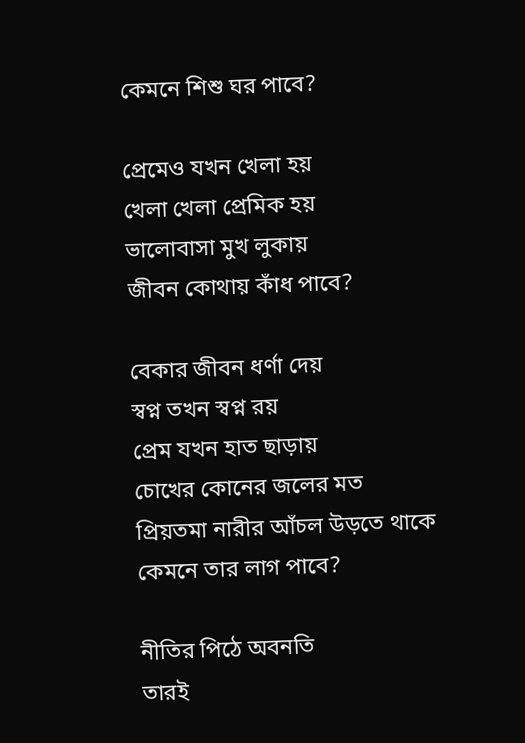কেমনে শিশু ঘর পাবে?

প্রেমেও যখন খেলা হয়
খেলা খেলা প্রেমিক হয়
ভালোবাসা মুখ লুকায়
জীবন কোথায় কাঁধ পাবে?

বেকার জীবন ধর্ণা দেয়
স্বপ্ন তখন স্বপ্ন রয়
প্রেম যখন হাত ছাড়ায়
চোখের কোনের জলের মত
প্রিয়তমা নারীর আঁচল উড়তে থাকে
কেমনে তার লাগ পাবে?

নীতির পিঠে অবনতি
তারই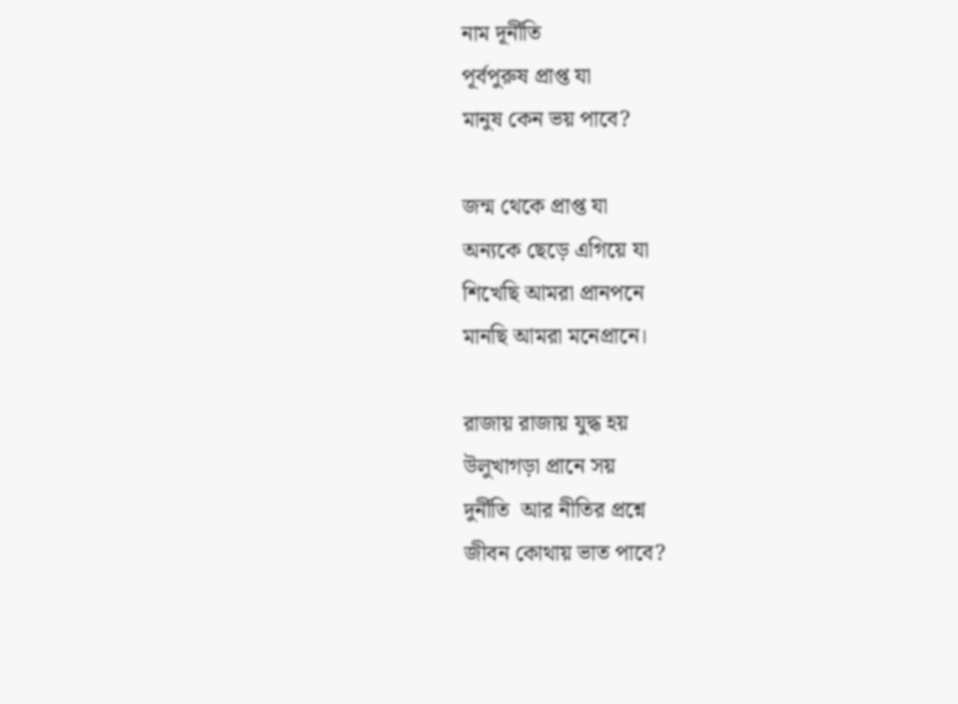নাম দূর্নীতি
পূর্বপুরুষ প্রাপ্ত যা
মানুষ কেন ভয় পাবে?

জন্ম থেকে প্রাপ্ত যা
অন্যকে ছেড়ে এগিয়ে যা
শিখেছি আমরা প্রানপনে
মানছি আমরা মনেপ্রানে।

রাজায় রাজায় যুদ্ধ হয়
উলুখাগড়া প্রানে সয়
দুর্নীতি  আর নীতির প্রশ্নে
জীবন কোথায় ভাত পাবে?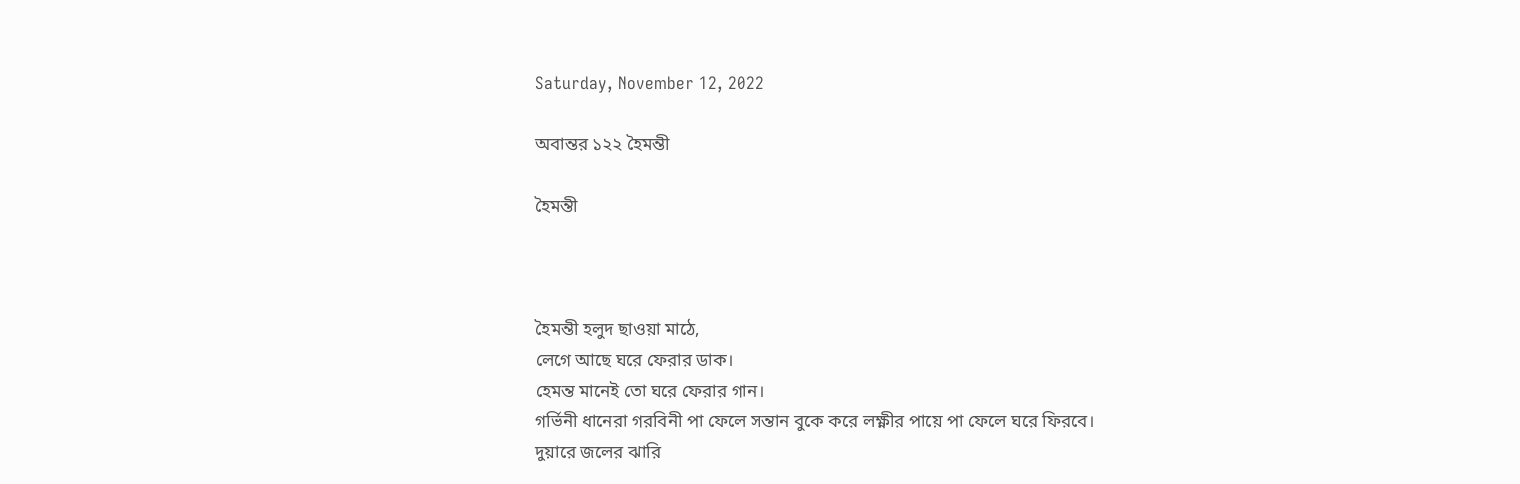Saturday, November 12, 2022

অবান্তর ১২২ হৈমন্তী

হৈমন্তী



হৈমন্তী হলুদ ছাওয়া মাঠে,
লেগে আছে ঘরে ফেরার ডাক।
হেমন্ত মানেই তো ঘরে ফেরার গান।
গর্ভিনী ধানেরা গরবিনী পা ফেলে সন্তান বুকে করে লক্ষ্ণীর পায়ে পা ফেলে ঘরে ফিরবে।
দুয়ারে জলের ঝারি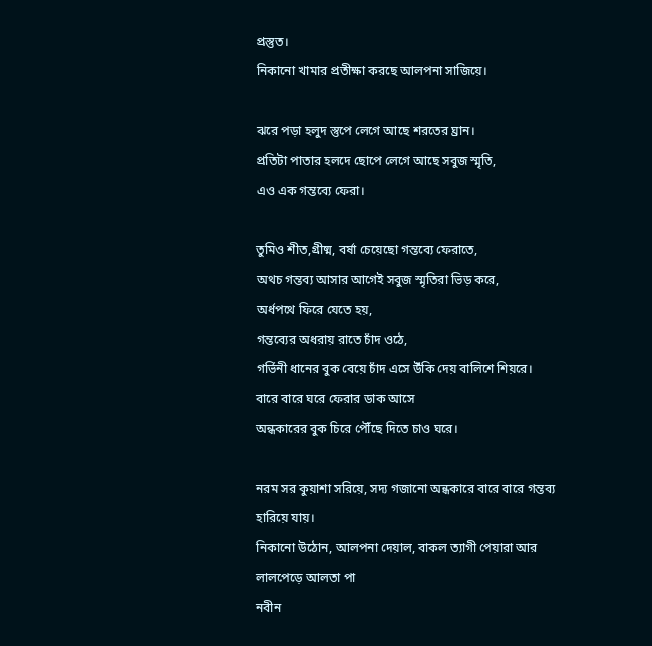প্রস্তুত।
নিকানো খামার প্রতীক্ষা করছে আলপনা সাজিয়ে।

ঝরে পড়া হলুদ স্তুপে লেগে আছে শরতের ঘ্রান।
প্রতিটা পাতার হলদে ছোপে লেগে আছে সবুজ স্মৃতি,
এও এক গন্তব্যে ফেরা।

তুমিও শীত,গ্ৰীষ্ম, বর্ষা চেয়েছো গন্তব্যে ফেরাতে,
অথচ গন্তব্য আসার আগেই সবুজ স্মৃতিরা ভিড় করে,
অর্ধপথে ফিরে যেতে হয়,
গন্তব্যের অধরায় রাতে চাঁদ ওঠে,
গর্ভিনী ধানের বুক বেয়ে চাঁদ এসে উঁকি দেয় বালিশে শিয়রে।
বারে বারে ঘরে ফেরার ডাক আসে
অন্ধকারের বুক চিরে পৌঁছে দিতে চাও ঘরে।

নরম সর কুয়াশা সরিয়ে, সদ্য গজানো অন্ধকারে বারে বারে গন্তব্য হারিয়ে যায়।
নিকানো উঠোন, আলপনা দেয়াল, বাকল ত্যাগী পেয়ারা আর লালপেড়ে আলতা পা
নবীন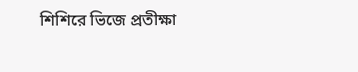শিশিরে ভিজে প্রতীক্ষা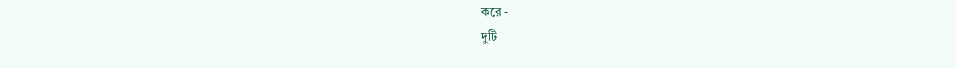করে -
দুটি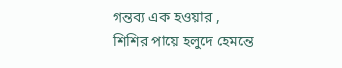গন্তব্য এক হওয়ার ,
শিশির পায়ে হলুদে হেমন্তে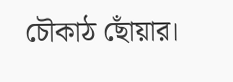চৌকাঠ ছোঁয়ার।